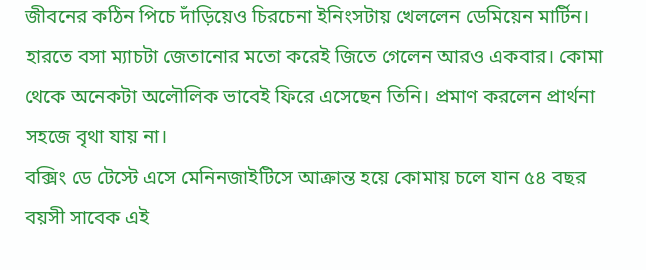জীবনের কঠিন পিচে দাঁড়িয়েও চিরচেনা ইনিংসটায় খেললেন ডেমিয়েন মার্টিন। হারতে বসা ম্যাচটা জেতানোর মতো করেই জিতে গেলেন আরও একবার। কোমা থেকে অনেকটা অলৌলিক ভাবেই ফিরে এসেছেন তিনি। প্রমাণ করলেন প্রার্থনা সহজে বৃথা যায় না।
বক্সিং ডে টেস্টে এসে মেনিনজাইটিসে আক্রান্ত হয়ে কোমায় চলে যান ৫৪ বছর বয়সী সাবেক এই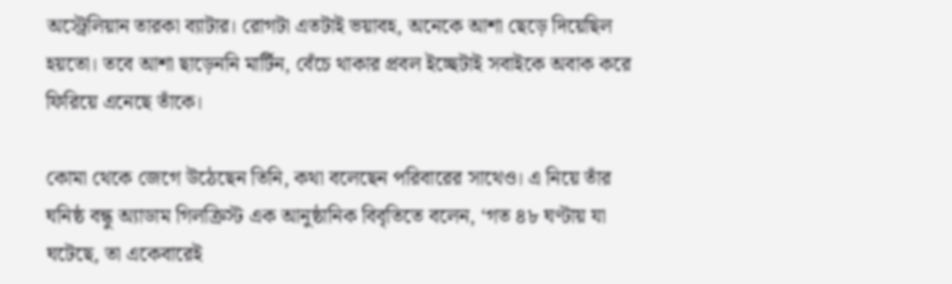অস্ট্রেলিয়ান তারকা ব্যাটার। রোগটা এতটাই ভয়াবহ, অনেকে আশা ছেড়ে দিয়েছিল হয়তো। তবে আশা ছাড়েননি মার্টিন, বেঁচে থাকার প্রবল ইচ্ছেটাই সবাইকে অবাক করে ফিরিয়ে এনেছে তাঁকে।

কোমা থেকে জেগে উঠেছেন তিনি, কথা বলেছেন পরিবারের সাথেও। এ নিয়ে তাঁর ঘনিষ্ঠ বন্ধু অ্যাডাম গিলক্রিস্ট এক আনুষ্ঠানিক বিবৃতিতে বলেন, ‘গত ৪৮ ঘণ্টায় যা ঘটেছে, তা একেবারেই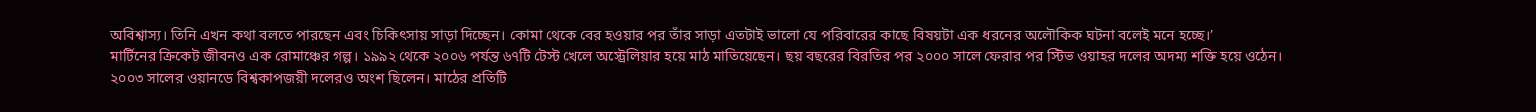অবিশ্বাস্য। তিনি এখন কথা বলতে পারছেন এবং চিকিৎসায় সাড়া দিচ্ছেন। কোমা থেকে বের হওয়ার পর তাঁর সাড়া এতটাই ভালো যে পরিবারের কাছে বিষয়টা এক ধরনের অলৌকিক ঘটনা বলেই মনে হচ্ছে।’
মার্টিনের ক্রিকেট জীবনও এক রোমাঞ্চের গল্প। ১৯৯২ থেকে ২০০৬ পর্যন্ত ৬৭টি টেস্ট খেলে অস্ট্রেলিয়ার হয়ে মাঠ মাতিয়েছেন। ছয় বছরের বিরতির পর ২০০০ সালে ফেরার পর স্টিভ ওয়াহর দলের অদম্য শক্তি হয়ে ওঠেন। ২০০৩ সালের ওয়ানডে বিশ্বকাপজয়ী দলেরও অংশ ছিলেন। মাঠের প্রতিটি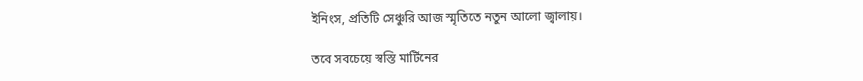ইনিংস, প্রতিটি সেঞ্চুরি আজ স্মৃতিতে নতুন আলো জ্বালায়।

তবে সবচেয়ে স্বস্তি মার্টিনের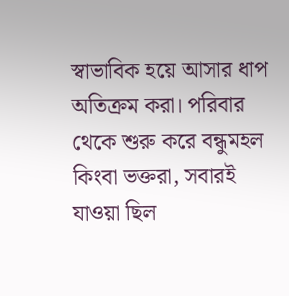স্বাভাবিক হয়ে আসার ধাপ অতিক্রম করা। পরিবার থেকে শুরু করে বন্ধুমহল কিংবা ভক্তরা, সবারই যাওয়া ছিল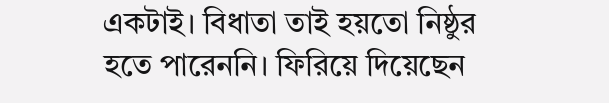একটাই। বিধাতা তাই হয়তো নিষ্ঠুর হতে পারেননি। ফিরিয়ে দিয়েছেন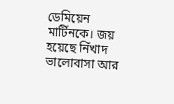ডেমিয়েন মার্টিনকে। জয় হয়েছে নিঁখাদ ভালোবাসা আর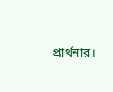প্রার্থনার।